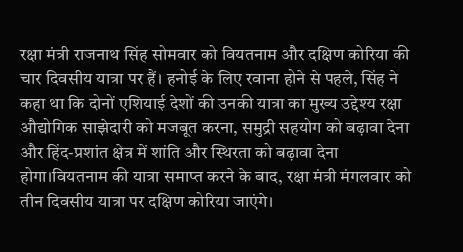रक्षा मंत्री राजनाथ सिंह सोमवार को वियतनाम और दक्षिण कोरिया की चार दिवसीय यात्रा पर हैं। हनोई के लिए रवाना होने से पहले, सिंह ने कहा था कि दोनों एशियाई देशों की उनकी यात्रा का मुख्य उद्देश्य रक्षा औद्योगिक साझेदारी को मजबूत करना, समुद्री सहयोग को बढ़ावा देना और हिंद-प्रशांत क्षेत्र में शांति और स्थिरता को बढ़ावा देना होगा।वियतनाम की यात्रा समाप्त करने के बाद, रक्षा मंत्री मंगलवार को तीन दिवसीय यात्रा पर दक्षिण कोरिया जाएंगे।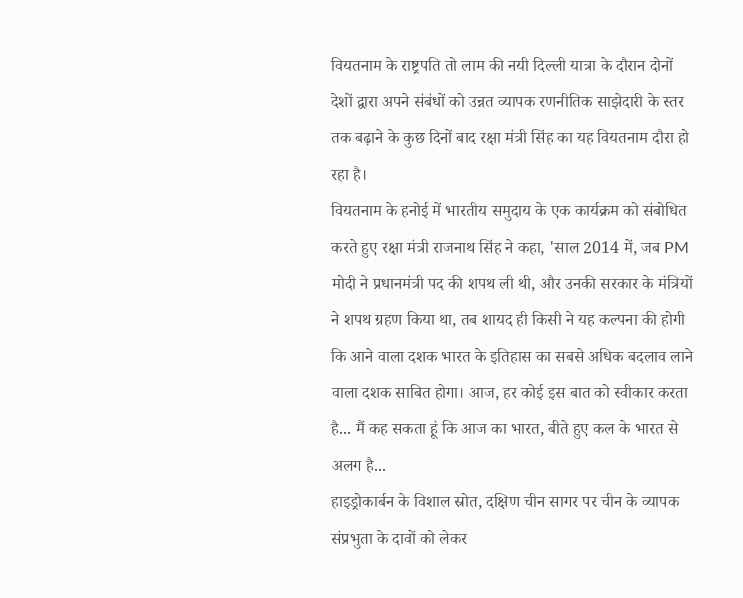वियतनाम के राष्ट्रपति तो लाम की नयी दिल्ली यात्रा के दौरान दोनों देशों द्वारा अपने संबंधों को उन्नत व्यापक रणनीतिक साझेदारी के स्तर तक बढ़ाने के कुछ दिनों बाद रक्षा मंत्री सिंह का यह वियतनाम दौरा हो रहा है।
वियतनाम के हनोई में भारतीय समुदाय के एक कार्यक्रम को संबोधित करते हुए रक्षा मंत्री राजनाथ सिंह ने कहा, 'साल 2014 में, जब PM मोदी ने प्रधानमंत्री पद की शपथ ली थी, और उनकी सरकार के मंत्रियों ने शपथ ग्रहण किया था, तब शायद ही किसी ने यह कल्पना की होगी कि आने वाला दशक भारत के इतिहास का सबसे अधिक बदलाव लाने वाला दशक साबित होगा। आज, हर कोई इस बात को स्वीकार करता है... मैं कह सकता हूं कि आज का भारत, बीते हुए कल के भारत से अलग है...
हाइड्रोकार्बन के विशाल स्रोत, दक्षिण चीन सागर पर चीन के व्यापक संप्रभुता के दावों को लेकर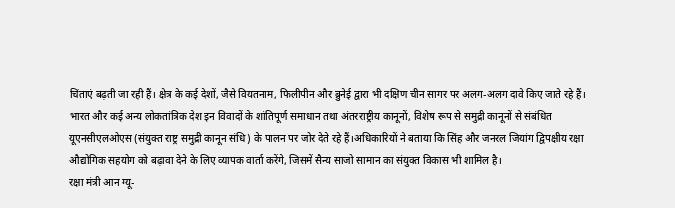चिंताएं बढ़ती जा रही हैं। क्षेत्र के कई देशों, जैसे वियतनाम, फिलीपीन और ब्रुनेई द्वारा भी दक्षिण चीन सागर पर अलग-अलग दावे किए जाते रहे हैं। भारत और कई अन्य लोकतांत्रिक देश इन विवादों के शांतिपूर्ण समाधान तथा अंतरराष्ट्रीय कानूनों, विशेष रूप से समुद्री कानूनों से संबंधित यूएनसीएलओएस (संयुक्त राष्ट्र समुद्री कानून संधि) के पालन पर जोर देते रहे हैं।अधिकारियों ने बताया कि सिंह और जनरल जियांग द्विपक्षीय रक्षा औद्योगिक सहयोग को बढ़ावा देने के लिए व्यापक वार्ता करेंगे, जिसमें सैन्य साजो सामान का संयुक्त विकास भी शामिल है।
रक्षा मंत्री आन ग्यू-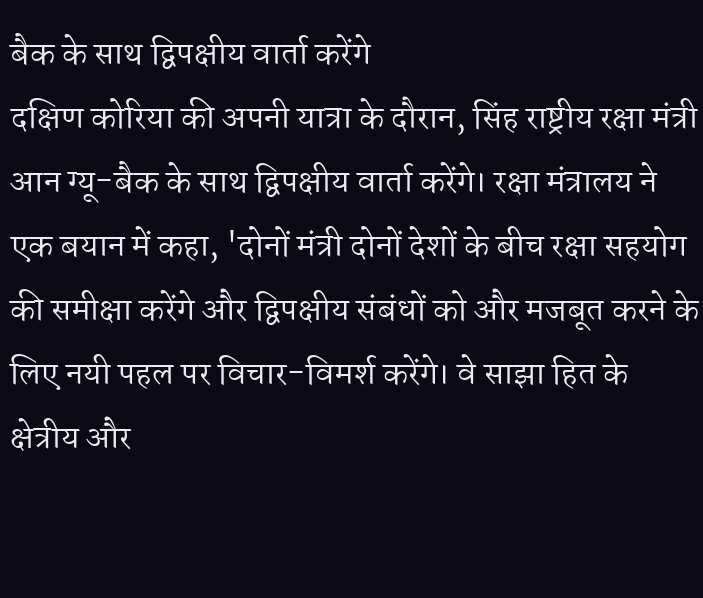बैक के साथ द्विपक्षीय वार्ता करेंगे
दक्षिण कोरिया की अपनी यात्रा के दौरान, सिंह राष्ट्रीय रक्षा मंत्री आन ग्यू-बैक के साथ द्विपक्षीय वार्ता करेंगे। रक्षा मंत्रालय ने एक बयान में कहा, 'दोनों मंत्री दोनों देशों के बीच रक्षा सहयोग की समीक्षा करेंगे और द्विपक्षीय संबंधों को और मजबूत करने के लिए नयी पहल पर विचार-विमर्श करेंगे। वे साझा हित के क्षेत्रीय और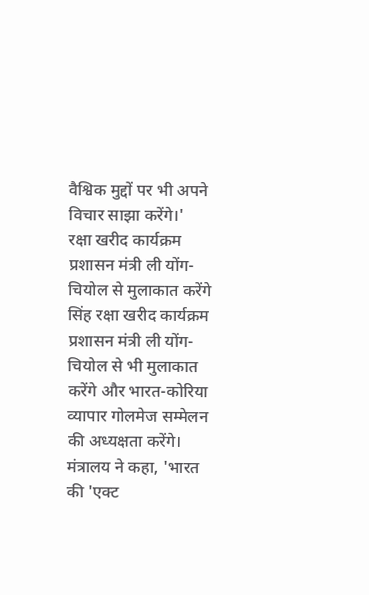वैश्विक मुद्दों पर भी अपने विचार साझा करेंगे।'
रक्षा खरीद कार्यक्रम प्रशासन मंत्री ली योंग-चियोल से मुलाकात करेंगे
सिंह रक्षा खरीद कार्यक्रम प्रशासन मंत्री ली योंग-चियोल से भी मुलाकात करेंगे और भारत-कोरिया व्यापार गोलमेज सम्मेलन की अध्यक्षता करेंगे। मंत्रालय ने कहा, 'भारत की 'एक्ट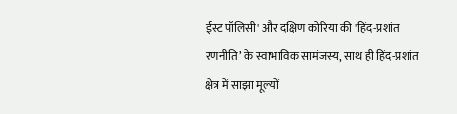ईस्ट पॉलिसी' और दक्षिण कोरिया की 'हिंद-प्रशांत रणनीति’ के स्वाभाविक सामंजस्य, साथ ही हिंद-प्रशांत क्षेत्र में साझा मूल्यों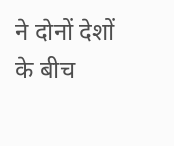ने दोनों देशों के बीच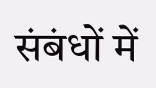संबंधों में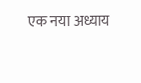एक नया अध्याय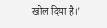खोल दिया है।'